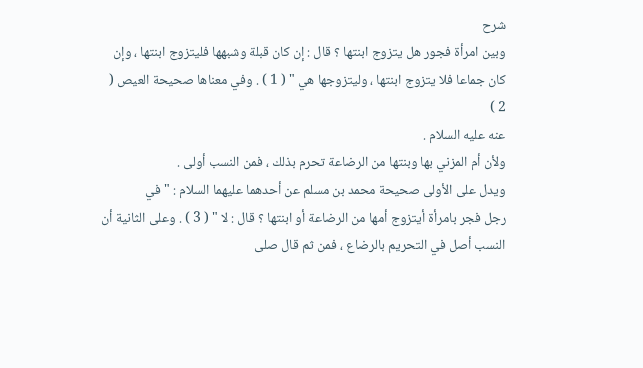شرح
وبين امرأة فجور هل يتزوج ابنتها ؟ قال : إن كان قبلة وشبهها فليتزوج ابنتها ، وإن
كان جماعا فلا يتزوج ابنتها ، وليتزوجها هي " ( 1 ) . وفي معناها صحيحة العيص ( 2 )
عنه عليه السلام .
ولأن أم المزني بها وبنتها من الرضاعة تحرم بذلك ، فمن النسب أولى .
ويدل على الأولى صحيحة محمد بن مسلم عن أحدهما عليهما السلام : " في
رجل فجر بامرأة أيتزوج أمها من الرضاعة أو ابنتها ؟ قال : لا " ( 3 ) . وعلى الثانية أن
النسب أصل في التحريم بالرضاع ، فمن ثم قال صلى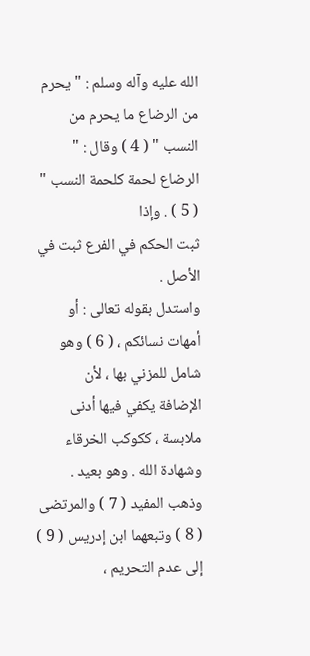الله عليه وآله وسلم : " يحرم
من الرضاع ما يحرم من النسب " ( 4 ) وقال : " الرضاع لحمة كلحمة النسب " ( 5 ) . وإذا
ثبت الحكم في الفرع ثبت في الأصل .
واستدل بقوله تعالى : أو أمهات نسائكم ، ( 6 ) وهو شامل للمزني بها ، لأن
الإضافة يكفي فيها أدنى ملابسة ، ككوكب الخرقاء وشهادة الله . وهو بعيد .
وذهب المفيد ( 7 ) والمرتضى ( 8 ) وتبعهما ابن إدريس ( 9 ) إلى عدم التحريم ،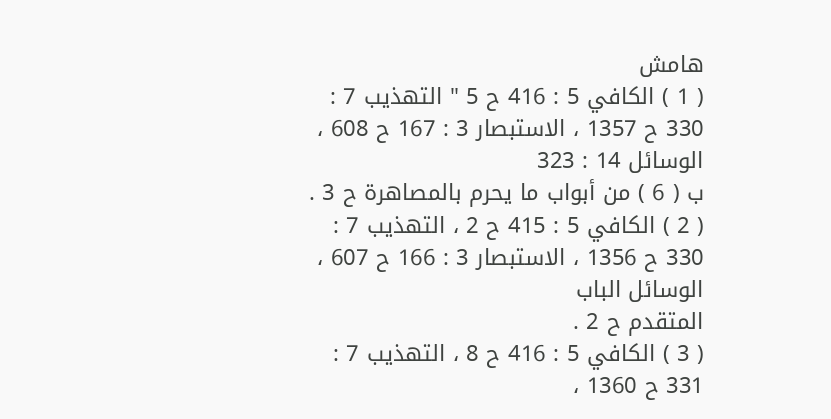هامش
( 1 ) الكافي 5 : 416 ح 5 " التهذيب 7 : 330 ح 1357 ، الاستبصار 3 : 167 ح 608 ، الوسائل 14 : 323
ب ( 6 ) من أبواب ما يحرم بالمصاهرة ح 3 .
( 2 ) الكافي 5 : 415 ح 2 ، التهذيب 7 : 330 ح 1356 ، الاستبصار 3 : 166 ح 607 ، الوسائل الباب
المتقدم ح 2 .
( 3 ) الكافي 5 : 416 ح 8 ، التهذيب 7 : 331 ح 1360 ،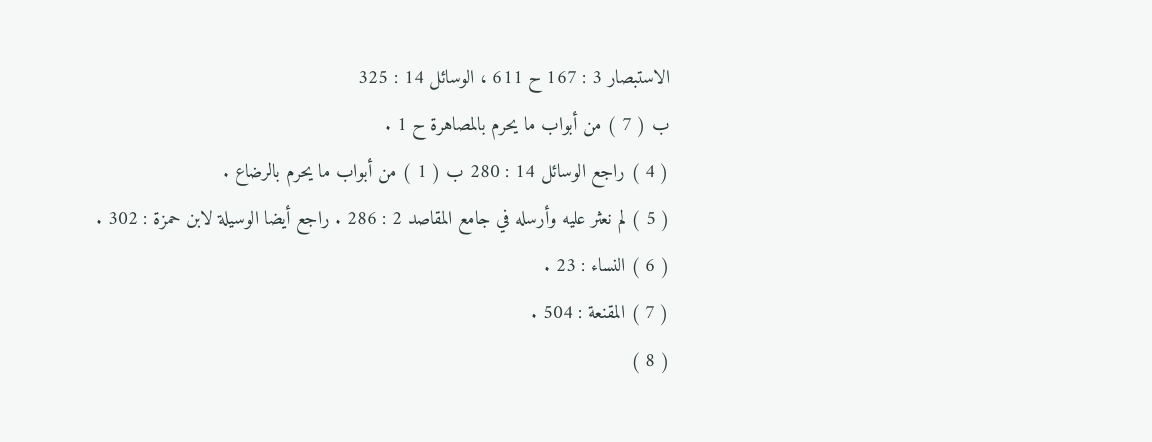الاستبصار 3 : 167 ح 611 ، الوسائل 14 : 325
ب ( 7 ) من أبواب ما يحرم بالمصاهرة ح 1 .
( 4 ) راجع الوسائل 14 : 280 ب ( 1 ) من أبواب ما يحرم بالرضاع .
( 5 ) لم نعثر عليه وأرسله في جامع المقاصد 2 : 286 . راجع أيضا الوسيلة لابن حمزة : 302 .
( 6 ) النساء : 23 .
( 7 ) المقنعة : 504 .
( 8 )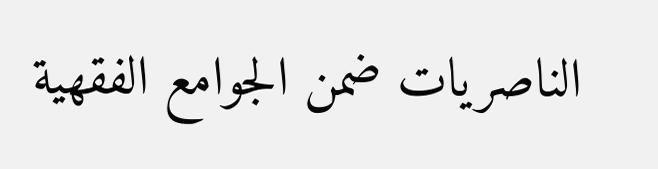الناصريات ضمن الجوامع الفقهية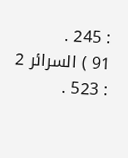: 245 .
91 ) السرائر 2 : 523 .